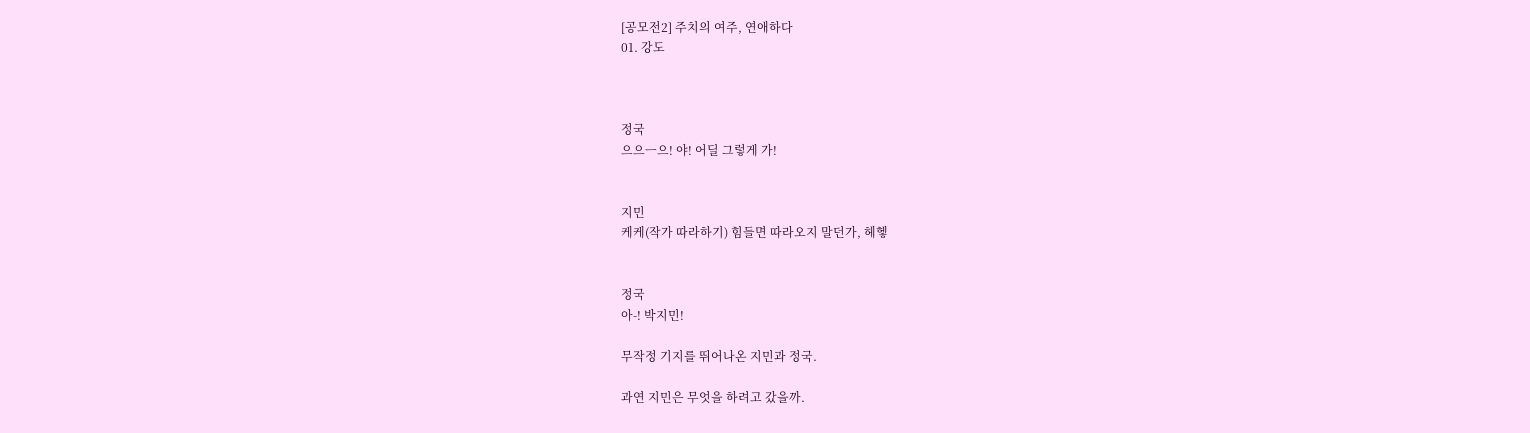[공모전2] 주치의 여주, 연애하다
01. 강도



정국
으으ㅡ으! 야! 어딜 그렇게 가!


지민
케케(작가 따라하기) 힘들면 따라오지 말던가, 헤헿


정국
아-! 박지민!

무작정 기지를 뛰어나온 지민과 정국.

과연 지민은 무엇을 하려고 갔을까.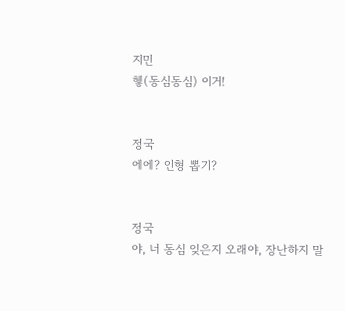지민
헿(동심동심) 이거!


정국
에에? 인형 뽑기?


정국
야, 너 동심 잊은지 오래야, 장난하지 말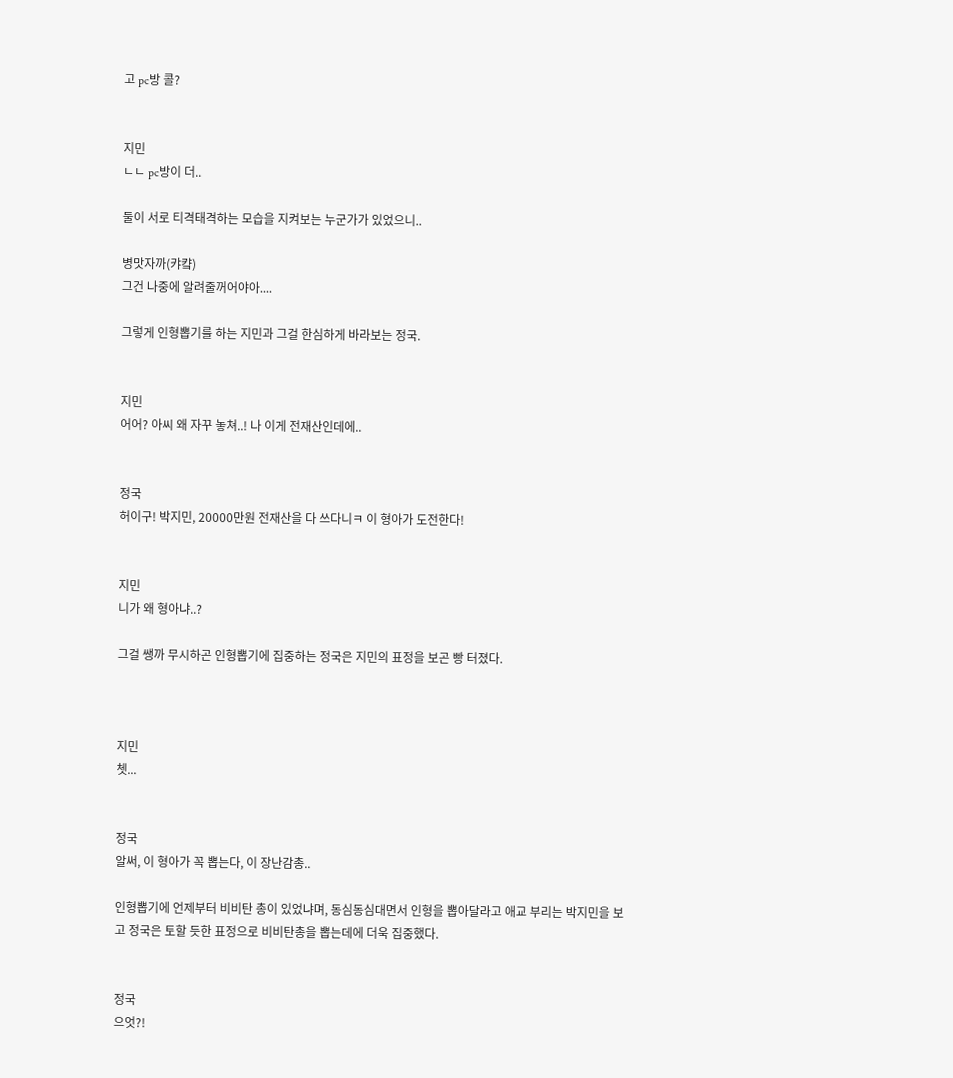고 pc방 콜?


지민
ㄴㄴ pc방이 더..

둘이 서로 티격태격하는 모습을 지켜보는 누군가가 있었으니..

병맛자까(캬컄)
그건 나중에 알려줄꺼어야아....

그렇게 인형뽑기를 하는 지민과 그걸 한심하게 바라보는 정국.


지민
어어? 아씨 왜 자꾸 놓쳐..! 나 이게 전재산인데에..


정국
허이구! 박지민, 20000만원 전재산을 다 쓰다니ㅋ 이 형아가 도전한다!


지민
니가 왜 형아냐..?

그걸 쌩까 무시하곤 인형뽑기에 집중하는 정국은 지민의 표정을 보곤 빵 터졌다.



지민
쳇...


정국
알써, 이 형아가 꼭 뽑는다, 이 장난감총..

인형뽑기에 언제부터 비비탄 총이 있었냐며, 동심동심대면서 인형을 뽑아달라고 애교 부리는 박지민을 보고 정국은 토할 듯한 표정으로 비비탄총을 뽑는데에 더욱 집중했다.


정국
으엇?!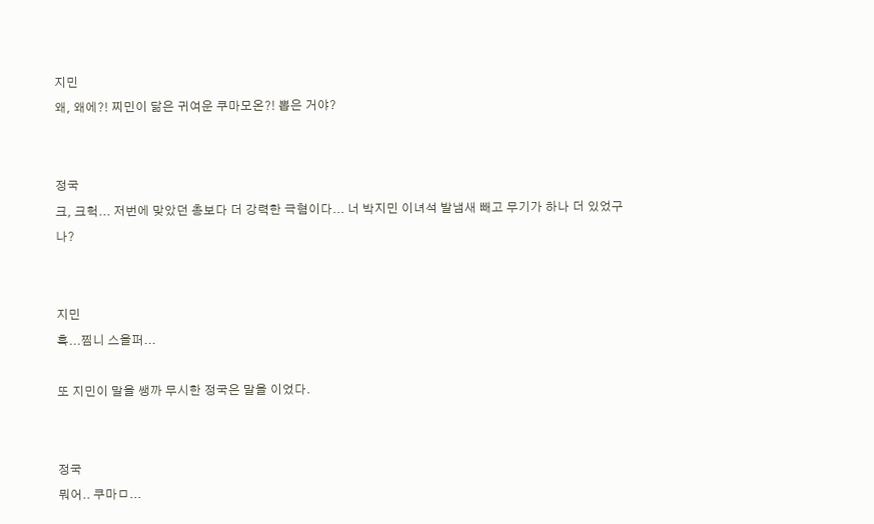지민
왜, 왜에?! 찌민이 닮은 귀여운 쿠마모온?! 뽑은 거야?


정국
크, 크헉... 저번에 맞았던 총보다 더 강력한 극혐이다... 너 박지민 이녀석 발냄새 빼고 무기가 하나 더 있었구나?


지민
흑...찜니 스을퍼...

또 지민이 말을 쌩까 무시한 정국은 말을 이었다.


정국
뭐어.. 쿠마ㅁ...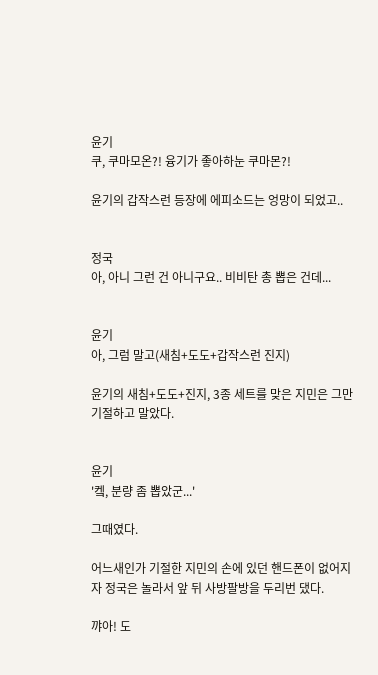윤기
쿠, 쿠마모온?! 융기가 좋아하눈 쿠마몬?!

윤기의 갑작스런 등장에 에피소드는 엉망이 되었고..


정국
아, 아니 그런 건 아니구요.. 비비탄 총 뽑은 건데...


윤기
아, 그럼 말고(새침+도도+갑작스런 진지)

윤기의 새침+도도+진지, 3종 세트를 맞은 지민은 그만 기절하고 말았다.


윤기
'켘, 분량 좀 뽑았군...'

그때였다.

어느새인가 기절한 지민의 손에 있던 핸드폰이 없어지자 정국은 놀라서 앞 뒤 사방팔방을 두리번 댔다.

꺄아! 도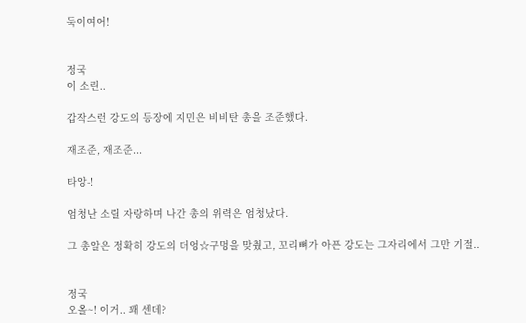둑이여어!


정국
이 소린..

갑작스런 강도의 등장에 지민은 비비탄 총을 조준했다.

재조준, 재조준...

타앙-!

엄청난 소릴 자랑하며 나간 총의 위력은 엄청났다.

그 총알은 정확히 강도의 더엉☆구멍을 맞췄고, 꼬리뼈가 아픈 강도는 그자리에서 그만 기절..


정국
오올~! 이거.. 꽤 센데?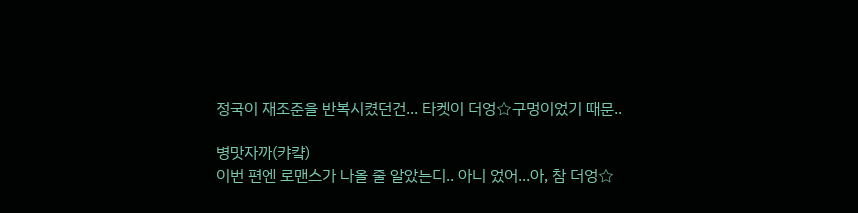정국이 재조준을 반복시켰던건... 타켓이 더엉☆구멍이었기 때문..

병맛자까(캬컄)
이번 편엔 로맨스가 나올 줄 알았는디.. 아니 었어...아, 참 더엉☆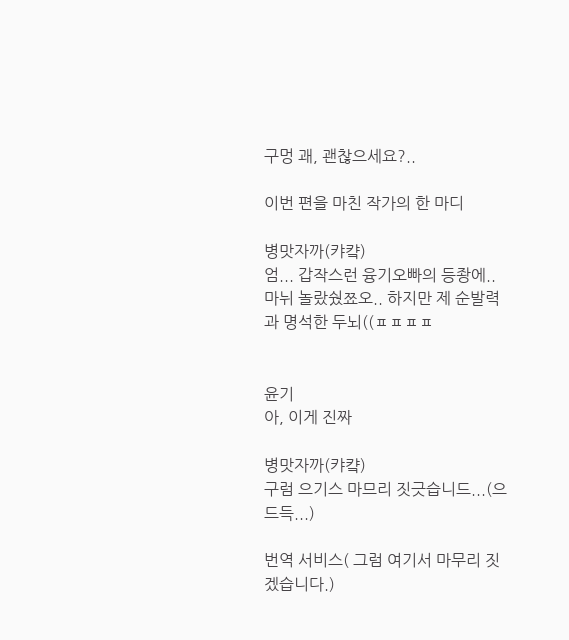구멍 괘, 괜찮으세요?..

이번 편을 마친 작가의 한 마디

병맛자까(캬컄)
엄... 갑작스런 융기오빠의 등좡에.. 마뉘 놀랐쉈쬬오.. 하지만 제 순발력과 명석한 두뇌((ㅍㅍㅍㅍ


윤기
아, 이게 진짜

병맛자까(캬컄)
구럼 으기스 마므리 짓긋습니드...(으드득...)

번역 서비스( 그럼 여기서 마무리 짓겠습니다.)